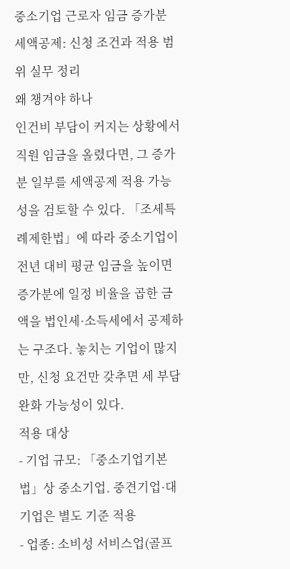중소기업 근로자 임금 증가분 세액공제: 신청 조건과 적용 범위 실무 정리
왜 챙겨야 하나
인건비 부담이 커지는 상황에서 직원 임금을 올렸다면, 그 증가분 일부를 세액공제 적용 가능성을 검토할 수 있다. 「조세특례제한법」에 따라 중소기업이 전년 대비 평균 임금을 높이면 증가분에 일정 비율을 곱한 금액을 법인세·소득세에서 공제하는 구조다. 놓치는 기업이 많지만, 신청 요건만 갖추면 세 부담 완화 가능성이 있다.
적용 대상
- 기업 규모: 「중소기업기본법」상 중소기업. 중견기업·대기업은 별도 기준 적용
- 업종: 소비성 서비스업(골프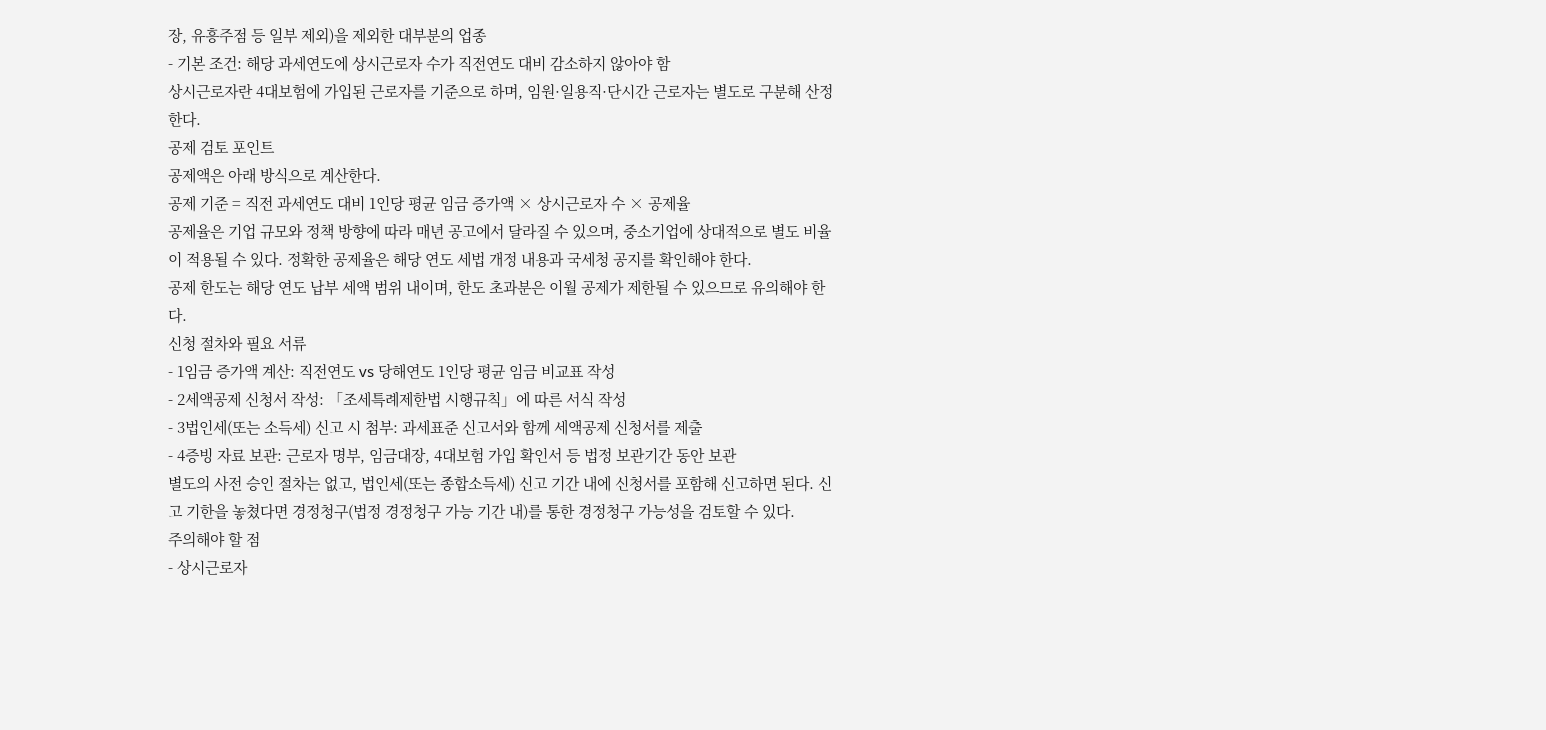장, 유흥주점 등 일부 제외)을 제외한 대부분의 업종
- 기본 조건: 해당 과세연도에 상시근로자 수가 직전연도 대비 감소하지 않아야 함
상시근로자란 4대보험에 가입된 근로자를 기준으로 하며, 임원·일용직·단시간 근로자는 별도로 구분해 산정한다.
공제 검토 포인트
공제액은 아래 방식으로 계산한다.
공제 기준 = 직전 과세연도 대비 1인당 평균 임금 증가액 × 상시근로자 수 × 공제율
공제율은 기업 규모와 정책 방향에 따라 매년 공고에서 달라질 수 있으며, 중소기업에 상대적으로 별도 비율이 적용될 수 있다. 정확한 공제율은 해당 연도 세법 개정 내용과 국세청 공지를 확인해야 한다.
공제 한도는 해당 연도 납부 세액 범위 내이며, 한도 초과분은 이월 공제가 제한될 수 있으므로 유의해야 한다.
신청 절차와 필요 서류
- 1임금 증가액 계산: 직전연도 vs 당해연도 1인당 평균 임금 비교표 작성
- 2세액공제 신청서 작성: 「조세특례제한법 시행규칙」에 따른 서식 작성
- 3법인세(또는 소득세) 신고 시 첨부: 과세표준 신고서와 함께 세액공제 신청서를 제출
- 4증빙 자료 보관: 근로자 명부, 임금대장, 4대보험 가입 확인서 등 법정 보관기간 동안 보관
별도의 사전 승인 절차는 없고, 법인세(또는 종합소득세) 신고 기간 내에 신청서를 포함해 신고하면 된다. 신고 기한을 놓쳤다면 경정청구(법정 경정청구 가능 기간 내)를 통한 경정청구 가능성을 검토할 수 있다.
주의해야 할 점
- 상시근로자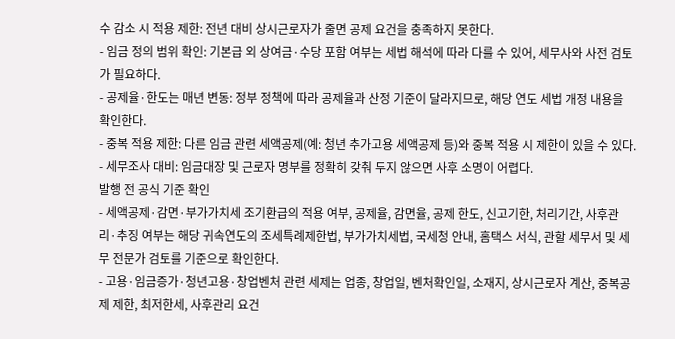수 감소 시 적용 제한: 전년 대비 상시근로자가 줄면 공제 요건을 충족하지 못한다.
- 임금 정의 범위 확인: 기본급 외 상여금·수당 포함 여부는 세법 해석에 따라 다를 수 있어, 세무사와 사전 검토가 필요하다.
- 공제율·한도는 매년 변동: 정부 정책에 따라 공제율과 산정 기준이 달라지므로, 해당 연도 세법 개정 내용을 확인한다.
- 중복 적용 제한: 다른 임금 관련 세액공제(예: 청년 추가고용 세액공제 등)와 중복 적용 시 제한이 있을 수 있다.
- 세무조사 대비: 임금대장 및 근로자 명부를 정확히 갖춰 두지 않으면 사후 소명이 어렵다.
발행 전 공식 기준 확인
- 세액공제·감면·부가가치세 조기환급의 적용 여부, 공제율, 감면율, 공제 한도, 신고기한, 처리기간, 사후관리·추징 여부는 해당 귀속연도의 조세특례제한법, 부가가치세법, 국세청 안내, 홈택스 서식, 관할 세무서 및 세무 전문가 검토를 기준으로 확인한다.
- 고용·임금증가·청년고용·창업벤처 관련 세제는 업종, 창업일, 벤처확인일, 소재지, 상시근로자 계산, 중복공제 제한, 최저한세, 사후관리 요건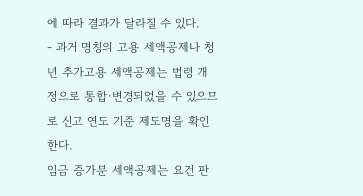에 따라 결과가 달라질 수 있다.
- 과거 명칭의 고용 세액공제나 청년 추가고용 세액공제는 법령 개정으로 통합·변경되었을 수 있으므로 신고 연도 기준 제도명을 확인한다.
임금 증가분 세액공제는 요건 판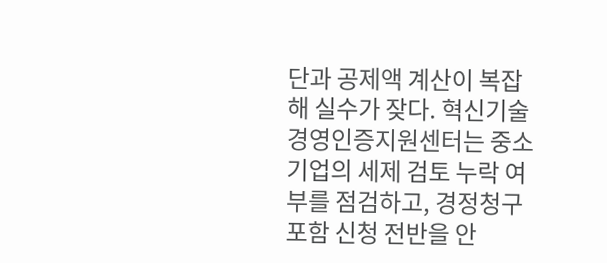단과 공제액 계산이 복잡해 실수가 잦다. 혁신기술경영인증지원센터는 중소기업의 세제 검토 누락 여부를 점검하고, 경정청구 포함 신청 전반을 안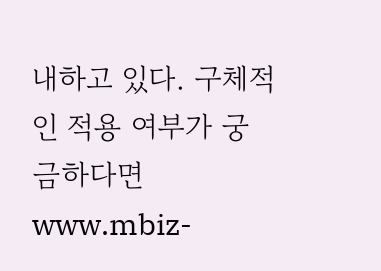내하고 있다. 구체적인 적용 여부가 궁금하다면 www.mbiz-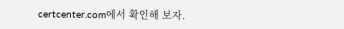certcenter.com에서 확인해 보자.